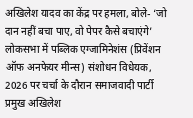अखिलेश यादव का केंद्र पर हमला, बोले- ‘जो दान नहीं बचा पाए, वो पेपर कैसे बचाएंगे’
लोकसभा में पब्लिक एग्जामिनेशंस (प्रिवेंशन ऑफ अनफेयर मीन्स) संशोधन विधेयक, 2026 पर चर्चा के दौरान समाजवादी पार्टी प्रमुख अखिलेश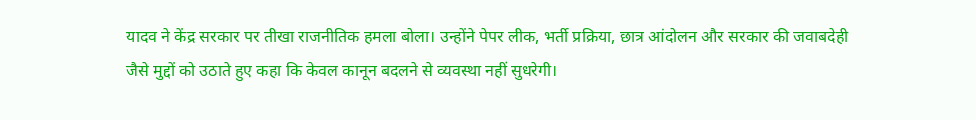यादव ने केंद्र सरकार पर तीखा राजनीतिक हमला बोला। उन्होंने पेपर लीक, भर्ती प्रक्रिया, छात्र आंदोलन और सरकार की जवाबदेही जैसे मुद्दों को उठाते हुए कहा कि केवल कानून बदलने से व्यवस्था नहीं सुधरेगी।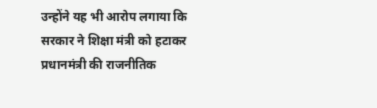उन्होंने यह भी आरोप लगाया कि सरकार ने शिक्षा मंत्री को हटाकर प्रधानमंत्री की राजनीतिक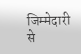जिम्मेदारी से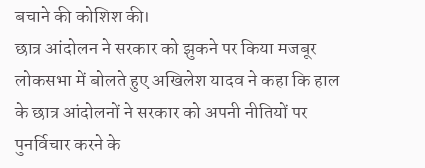बचाने की कोशिश की।
छात्र आंदोलन ने सरकार को झुकने पर किया मजबूर
लोकसभा में बोलते हुए अखिलेश यादव ने कहा कि हाल के छात्र आंदोलनों ने सरकार को अपनी नीतियों पर पुनर्विचार करने के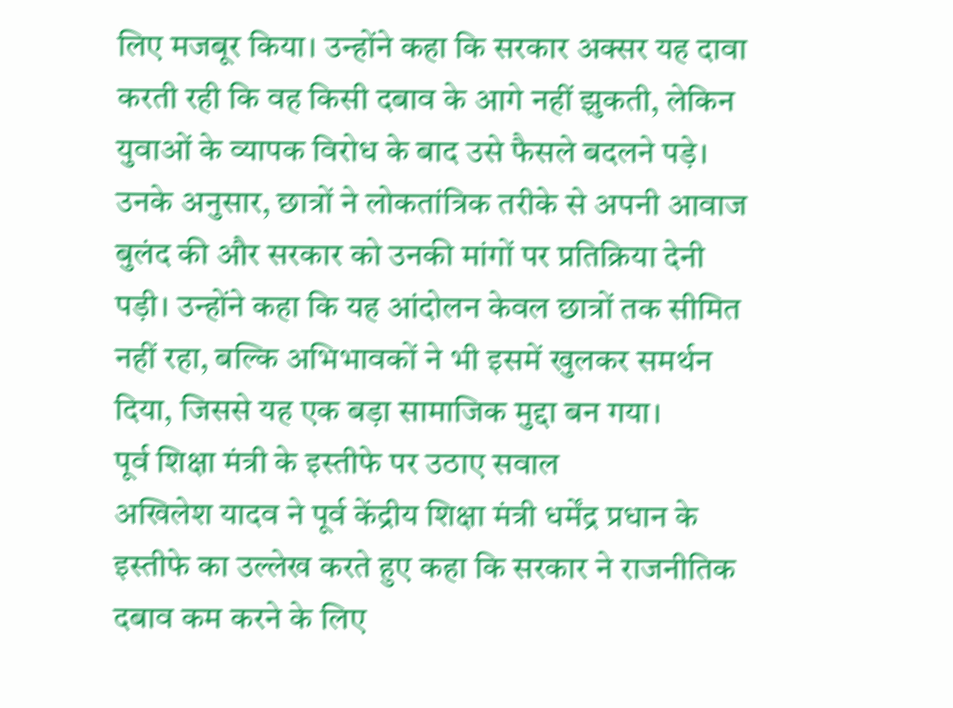लिए मजबूर किया। उन्होंने कहा कि सरकार अक्सर यह दावा करती रही कि वह किसी दबाव के आगे नहीं झुकती, लेकिन युवाओं के व्यापक विरोध के बाद उसे फैसले बदलने पड़े। उनके अनुसार, छात्रों ने लोकतांत्रिक तरीके से अपनी आवाज बुलंद की और सरकार को उनकी मांगों पर प्रतिक्रिया देनी पड़ी। उन्होंने कहा कि यह आंदोलन केवल छात्रों तक सीमित नहीं रहा, बल्कि अभिभावकों ने भी इसमें खुलकर समर्थन दिया, जिससे यह एक बड़ा सामाजिक मुद्दा बन गया।
पूर्व शिक्षा मंत्री के इस्तीफे पर उठाए सवाल
अखिलेश यादव ने पूर्व केंद्रीय शिक्षा मंत्री धर्मेंद्र प्रधान के इस्तीफे का उल्लेख करते हुए कहा कि सरकार ने राजनीतिक दबाव कम करने के लिए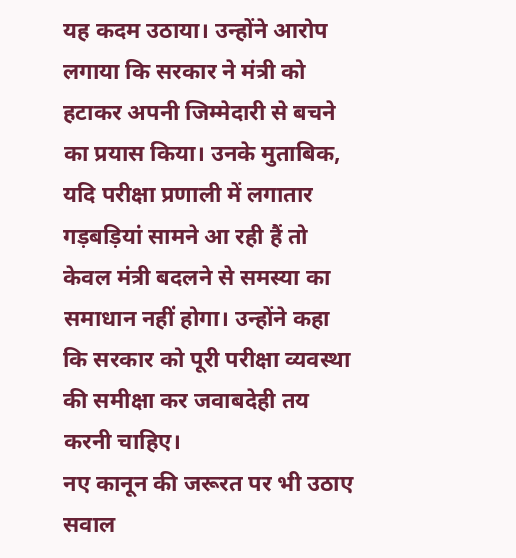यह कदम उठाया। उन्होंने आरोप लगाया कि सरकार ने मंत्री को हटाकर अपनी जिम्मेदारी से बचने का प्रयास किया। उनके मुताबिक, यदि परीक्षा प्रणाली में लगातार गड़बड़ियां सामने आ रही हैं तो केवल मंत्री बदलने से समस्या का समाधान नहीं होगा। उन्होंने कहा कि सरकार को पूरी परीक्षा व्यवस्था की समीक्षा कर जवाबदेही तय करनी चाहिए।
नए कानून की जरूरत पर भी उठाए सवाल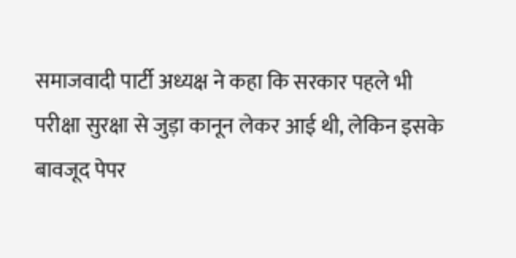समाजवादी पार्टी अध्यक्ष ने कहा कि सरकार पहले भी परीक्षा सुरक्षा से जुड़ा कानून लेकर आई थी, लेकिन इसके बावजूद पेपर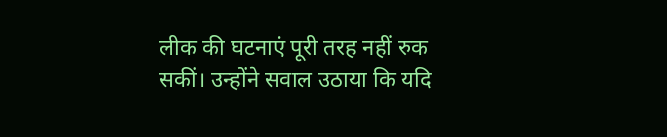लीक की घटनाएं पूरी तरह नहीं रुक सकीं। उन्होंने सवाल उठाया कि यदि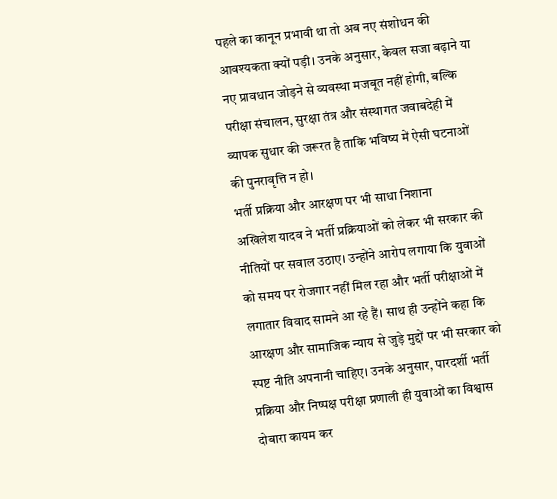पहले का कानून प्रभावी था तो अब नए संशोधन की आवश्यकता क्यों पड़ी। उनके अनुसार, केवल सजा बढ़ाने या नए प्रावधान जोड़ने से व्यवस्था मजबूत नहीं होगी, बल्कि परीक्षा संचालन, सुरक्षा तंत्र और संस्थागत जवाबदेही में व्यापक सुधार की जरूरत है ताकि भविष्य में ऐसी घटनाओं की पुनरावृत्ति न हो।
भर्ती प्रक्रिया और आरक्षण पर भी साधा निशाना
अखिलेश यादव ने भर्ती प्रक्रियाओं को लेकर भी सरकार की नीतियों पर सवाल उठाए। उन्होंने आरोप लगाया कि युवाओं को समय पर रोजगार नहीं मिल रहा और भर्ती परीक्षाओं में लगातार विवाद सामने आ रहे हैं। साथ ही उन्होंने कहा कि आरक्षण और सामाजिक न्याय से जुड़े मुद्दों पर भी सरकार को स्पष्ट नीति अपनानी चाहिए। उनके अनुसार, पारदर्शी भर्ती प्रक्रिया और निष्पक्ष परीक्षा प्रणाली ही युवाओं का विश्वास दोबारा कायम कर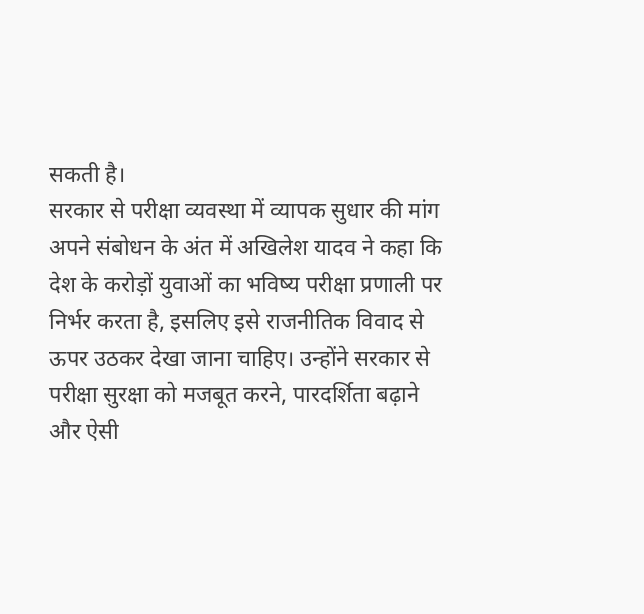सकती है।
सरकार से परीक्षा व्यवस्था में व्यापक सुधार की मांग
अपने संबोधन के अंत में अखिलेश यादव ने कहा कि देश के करोड़ों युवाओं का भविष्य परीक्षा प्रणाली पर निर्भर करता है, इसलिए इसे राजनीतिक विवाद से ऊपर उठकर देखा जाना चाहिए। उन्होंने सरकार से परीक्षा सुरक्षा को मजबूत करने, पारदर्शिता बढ़ाने और ऐसी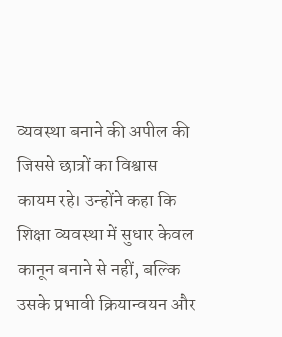व्यवस्था बनाने की अपील की जिससे छात्रों का विश्वास कायम रहे। उन्होंने कहा कि शिक्षा व्यवस्था में सुधार केवल कानून बनाने से नहीं, बल्कि उसके प्रभावी क्रियान्वयन और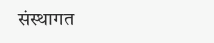संस्थागत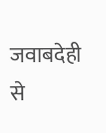जवाबदेही से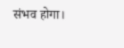संभव होगा।